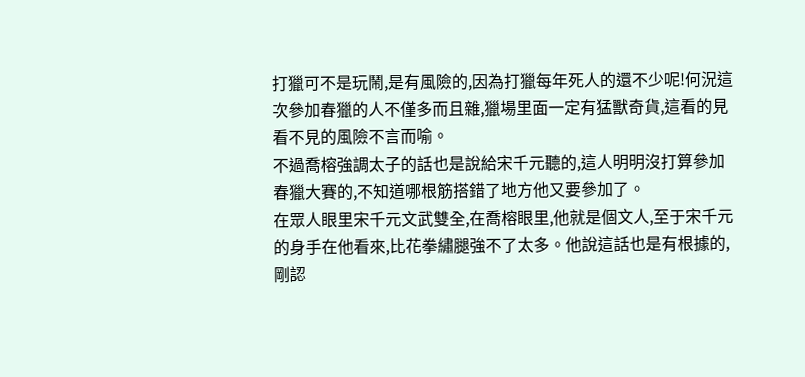打獵可不是玩鬧,是有風險的,因為打獵每年死人的還不少呢!何況這次參加春獵的人不僅多而且雜,獵場里面一定有猛獸奇貨,這看的見看不見的風險不言而喻。
不過喬榕強調太子的話也是說給宋千元聽的,這人明明沒打算參加春獵大賽的,不知道哪根筋搭錯了地方他又要參加了。
在眾人眼里宋千元文武雙全,在喬榕眼里,他就是個文人,至于宋千元的身手在他看來,比花拳繡腿強不了太多。他說這話也是有根據的,剛認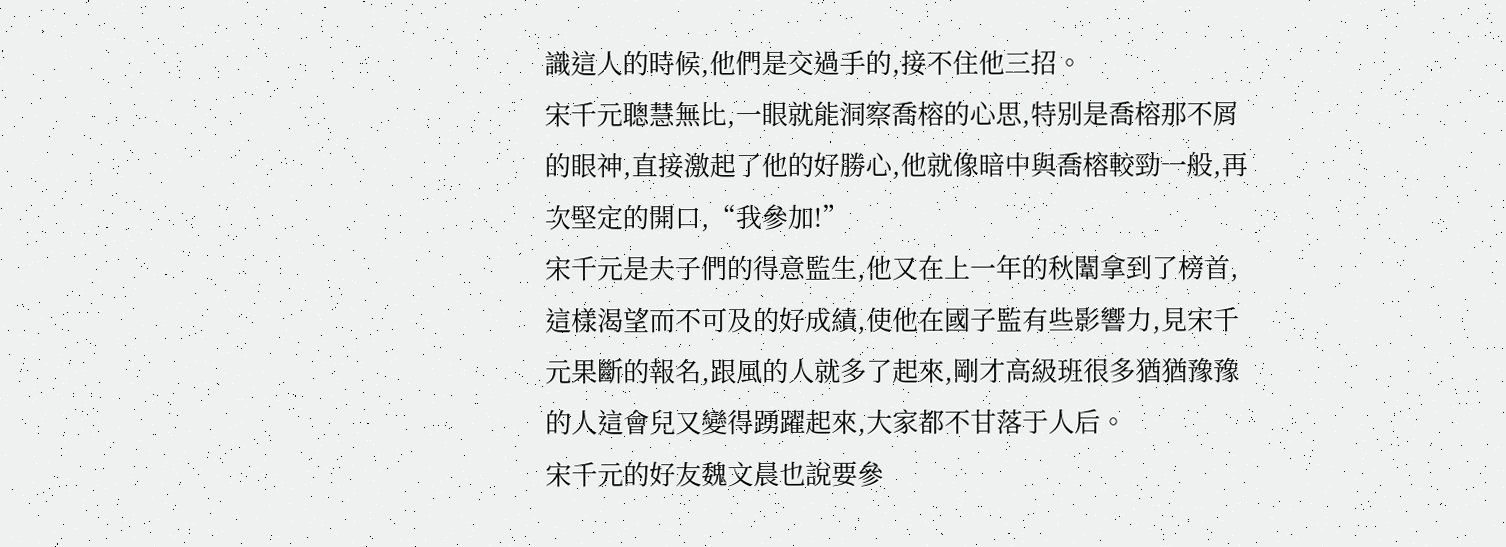識這人的時候,他們是交過手的,接不住他三招。
宋千元聰慧無比,一眼就能洞察喬榕的心思,特別是喬榕那不屑的眼神,直接激起了他的好勝心,他就像暗中與喬榕較勁一般,再次堅定的開口,“我參加!”
宋千元是夫子們的得意監生,他又在上一年的秋闈拿到了榜首,這樣渴望而不可及的好成績,使他在國子監有些影響力,見宋千元果斷的報名,跟風的人就多了起來,剛才高級班很多猶猶豫豫的人這會兒又變得踴躍起來,大家都不甘落于人后。
宋千元的好友魏文晨也說要參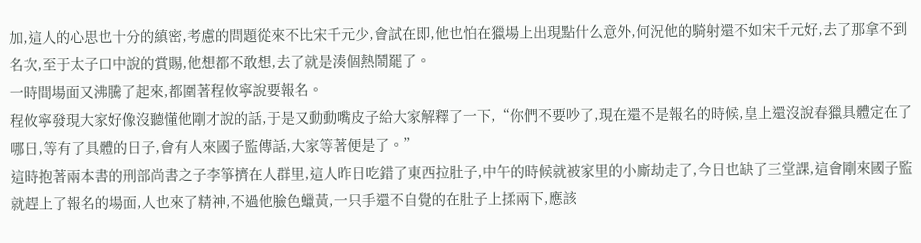加,這人的心思也十分的縝密,考慮的問題從來不比宋千元少,會試在即,他也怕在獵場上出現點什么意外,何況他的騎射還不如宋千元好,去了那拿不到名次,至于太子口中說的賞賜,他想都不敢想,去了就是湊個熱鬧罷了。
一時間場面又沸騰了起來,都圍著程攸寧說要報名。
程攸寧發現大家好像沒聽懂他剛才說的話,于是又動動嘴皮子給大家解釋了一下,“你們不要吵了,現在還不是報名的時候,皇上還沒說春獵具體定在了哪日,等有了具體的日子,會有人來國子監傳話,大家等著便是了。”
這時抱著兩本書的刑部尚書之子李箏擠在人群里,這人昨日吃錯了東西拉肚子,中午的時候就被家里的小廝劫走了,今日也缺了三堂課,這會剛來國子監就趕上了報名的場面,人也來了精神,不過他臉色蠟黃,一只手還不自覺的在肚子上揉兩下,應該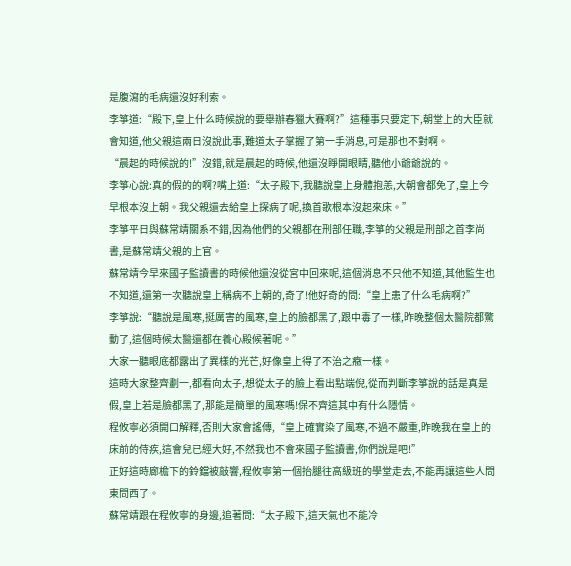是腹瀉的毛病還沒好利索。
李箏道:“殿下,皇上什么時候說的要舉辦春獵大賽啊?”這種事只要定下,朝堂上的大臣就會知道,他父親這兩日沒說此事,難道太子掌握了第一手消息,可是那也不對啊。
“晨起的時候說的!”沒錯,就是晨起的時候,他還沒睜開眼睛,聽他小爺爺說的。
李箏心說:真的假的的啊?嘴上道:“太子殿下,我聽說皇上身體抱恙,大朝會都免了,皇上今早根本沒上朝。我父親還去給皇上探病了呢,換首歌根本沒起來床。”
李箏平日與蘇常靖關系不錯,因為他們的父親都在刑部任職,李箏的父親是刑部之首李尚書,是蘇常靖父親的上官。
蘇常靖今早來國子監讀書的時候他還沒從宮中回來呢,這個消息不只他不知道,其他監生也不知道,還第一次聽說皇上稱病不上朝的,奇了!他好奇的問:“皇上患了什么毛病啊?”
李箏說:“聽說是風寒,挺厲害的風寒,皇上的臉都黑了,跟中毒了一樣,昨晚整個太醫院都驚動了,這個時候太醫還都在養心殿候著呢。”
大家一聽眼底都露出了異樣的光芒,好像皇上得了不治之癥一樣。
這時大家整齊劃一,都看向太子,想從太子的臉上看出點端倪,從而判斷李箏說的話是真是假,皇上若是臉都黑了,那能是簡單的風寒嗎!保不齊這其中有什么隱情。
程攸寧必須開口解釋,否則大家會謠傳,“皇上確實染了風寒,不過不嚴重,昨晚我在皇上的床前的侍疾,這會兒已經大好,不然我也不會來國子監讀書,你們說是吧!”
正好這時廊檐下的鈴鐺被敲響,程攸寧第一個抬腿往高級班的學堂走去,不能再讓這些人問東問西了。
蘇常靖跟在程攸寧的身邊,追著問:“太子殿下,這天氣也不能冷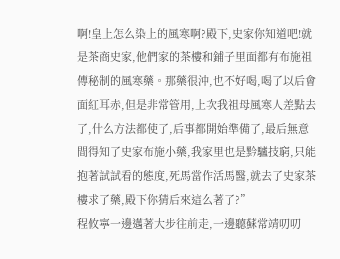啊!皇上怎么染上的風寒啊?殿下,史家你知道吧!就是茶商史家,他們家的茶樓和鋪子里面都有布施祖傳秘制的風寒藥。那藥很沖,也不好喝,喝了以后會面紅耳赤,但是非常管用,上次我祖母風寒人差點去了,什么方法都使了,后事都開始準備了,最后無意間得知了史家布施小藥,我家里也是黔驢技窮,只能抱著試試看的態度,死馬當作活馬醫,就去了史家茶樓求了藥,殿下你猜后來這么著了?”
程攸寧一邊邁著大步往前走,一邊聽蘇常靖叨叨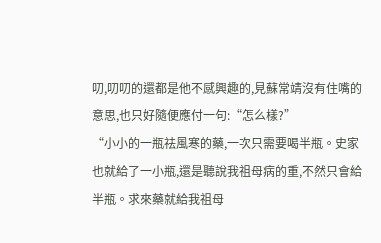叨,叨叨的還都是他不感興趣的,見蘇常靖沒有住嘴的意思,也只好隨便應付一句:“怎么樣?”
“小小的一瓶祛風寒的藥,一次只需要喝半瓶。史家也就給了一小瓶,還是聽說我祖母病的重,不然只會給半瓶。求來藥就給我祖母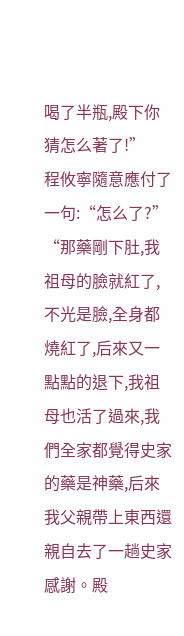喝了半瓶,殿下你猜怎么著了!”
程攸寧隨意應付了一句:“怎么了?”
“那藥剛下肚,我祖母的臉就紅了,不光是臉,全身都燒紅了,后來又一點點的退下,我祖母也活了過來,我們全家都覺得史家的藥是神藥,后來我父親帶上東西還親自去了一趟史家感謝。殿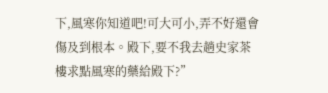下,風寒你知道吧!可大可小,弄不好還會傷及到根本。殿下,要不我去趟史家茶樓求點風寒的藥給殿下?”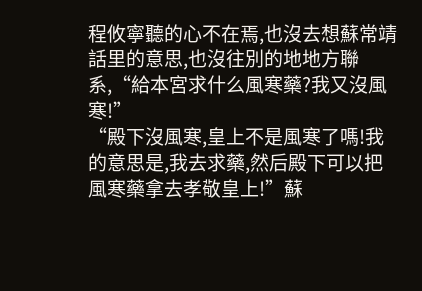程攸寧聽的心不在焉,也沒去想蘇常靖話里的意思,也沒往別的地地方聯系,“給本宮求什么風寒藥?我又沒風寒!”
“殿下沒風寒,皇上不是風寒了嗎!我的意思是,我去求藥,然后殿下可以把風寒藥拿去孝敬皇上!”蘇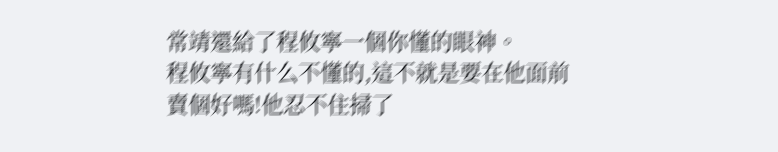常靖還給了程攸寧一個你懂的眼神。
程攸寧有什么不懂的,這不就是要在他面前賣個好嗎!他忍不住掃了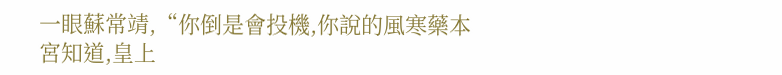一眼蘇常靖,“你倒是會投機,你說的風寒藥本宮知道,皇上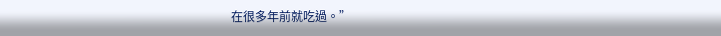在很多年前就吃過。”